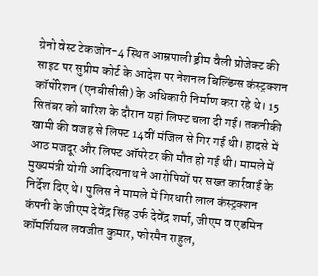ग्रेनो वेस्ट टेकजोन-4 स्थित आम्रपाली ड्रीम वैली प्रोजेक्ट की साइट पर सुप्रीम कोर्ट के आदेश पर नेशनल बिल्डिंग्स कंस्ट्रक्शन कॉर्पोरेशन (एनबीसीसी) के अधिकारी निर्माण करा रहे थे। 15 सितंबर को बारिश के दौरान यहां लिफ्ट चला दी गई। तकनीकी खामी की वजह से लिफ्ट 14वीं मंजिल से गिर गई थी। हादसे में आठ मजदूर और लिफ्ट ऑपरेटर की मौत हो गई थी। मामले में मुख्यमंत्री योगी आदित्यनाथ ने आरोपियों पर सख्त कार्रवाई के निर्देश दिए थे। पुलिस ने मामले में गिरधारी लाल कंस्ट्रक्शन कंपनी के जीएम देवेंद्र सिंह उर्फ देवेंद्र शर्मा, जीएम व एडमिन कॉमर्शियल लवजीत कुमार, फोरमैन राहुल,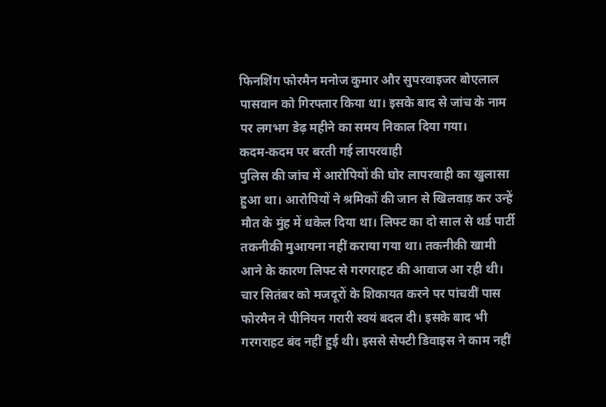फिनशिंग फोरमैन मनोज कुमार और सुपरवाइजर बोएलाल पासवान को गिरफ्तार किया था। इसके बाद से जांच के नाम पर लगभग डेढ़ महीने का समय निकाल दिया गया।
कदम-कदम पर बरती गई लापरवाही
पुलिस की जांच में आरोपियों की घोर लापरवाही का खुलासा हुआ था। आरोपियों ने श्रमिकों की जान से खिलवाड़ कर उन्हें मौत के मुंह में धकेल दिया था। लिफ्ट का दो साल से थर्ड पार्टी तकनीकी मुआयना नहीं कराया गया था। तकनीकी खामी आने के कारण लिफ्ट से गरगराहट की आवाज आ रही थी। चार सितंबर को मजदूरों के शिकायत करने पर पांचवीं पास फोरमैन ने पीनियन गरारी स्वयं बदल दी। इसके बाद भी गरगराहट बंद नहीं हुई थी। इससे सेफ्टी डिवाइस ने काम नहीं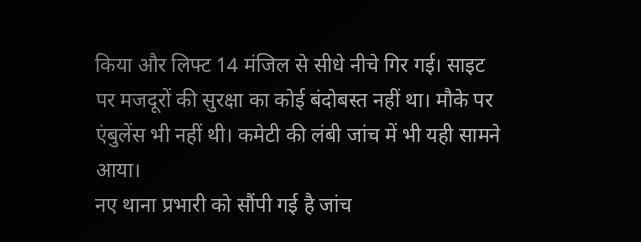किया और लिफ्ट 14 मंजिल से सीधे नीचे गिर गई। साइट पर मजदूरों की सुरक्षा का कोई बंदोबस्त नहीं था। मौके पर एंबुलेंस भी नहीं थी। कमेटी की लंबी जांच में भी यही सामने आया।
नए थाना प्रभारी को सौंपी गई है जांच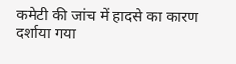कमेटी की जांच में हादसे का कारण दर्शाया गया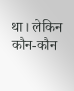था। लेकिन कौन-कौन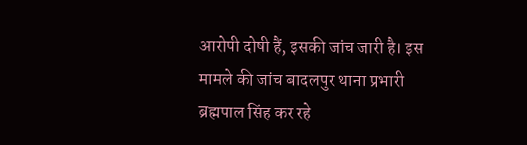आरोपी दोषी हैं, इसकी जांच जारी है। इस मामले की जांच बादलपुर थाना प्रभारी ब्रह्मपाल सिंह कर रहे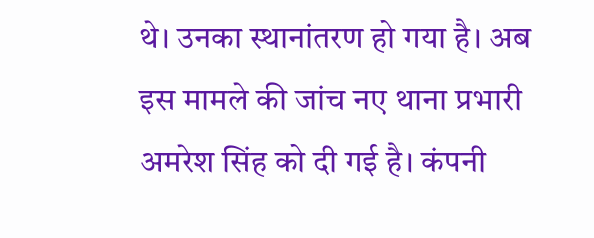थे। उनका स्थानांतरण हो गया है। अब इस मामले की जांच नए थाना प्रभारी अमरेश सिंह को दी गई है। कंपनी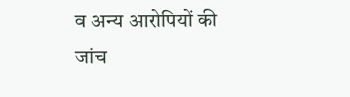व अन्य आरोपियों की जांच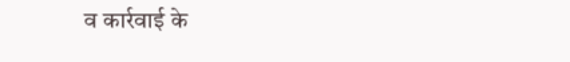व कार्रवाई के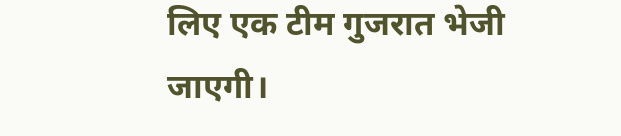लिए एक टीम गुजरात भेजी जाएगी।